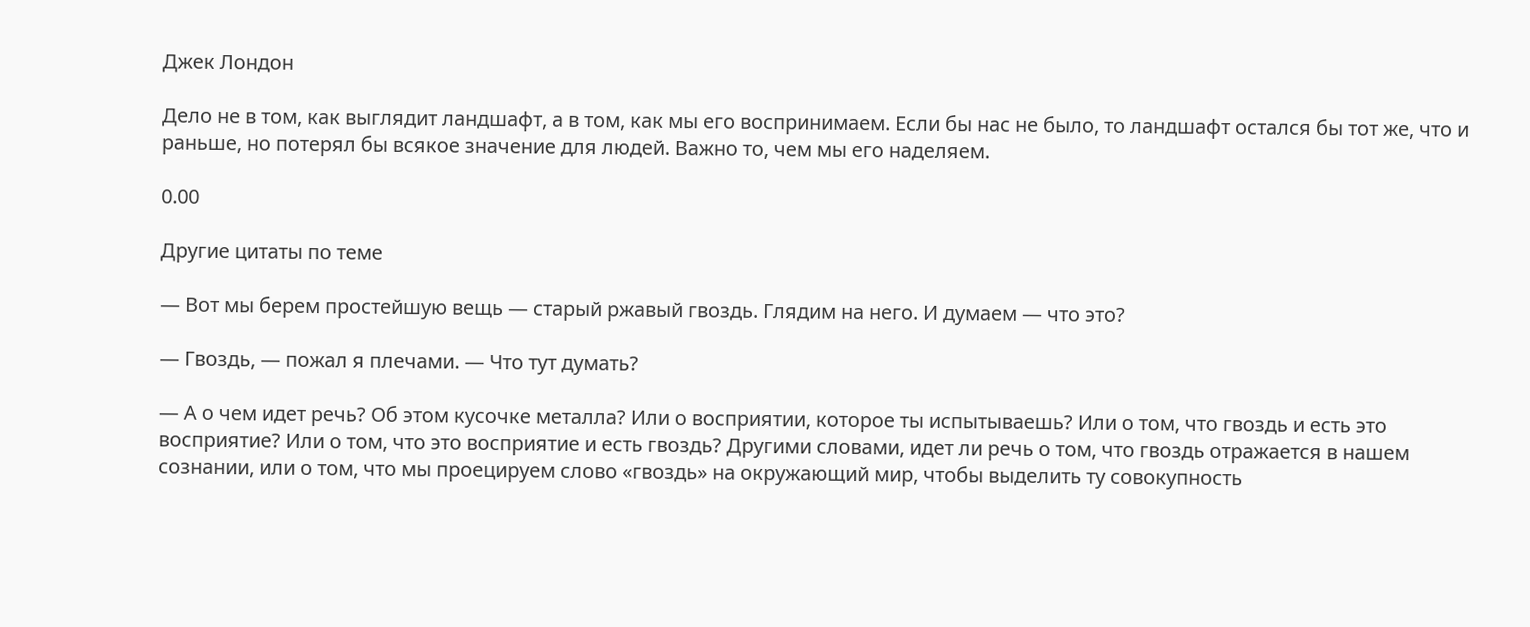Джек Лондон

Дело не в том, как выглядит ландшафт, а в том, как мы его воспринимаем. Если бы нас не было, то ландшафт остался бы тот же, что и раньше, но потерял бы всякое значение для людей. Важно то, чем мы его наделяем.

0.00

Другие цитаты по теме

— Вот мы берем простейшую вещь — старый ржавый гвоздь. Глядим на него. И думаем — что это?

— Гвоздь, — пожал я плечами. — Что тут думать?

— А о чем идет речь? Об этом кусочке металла? Или о восприятии, которое ты испытываешь? Или о том, что гвоздь и есть это восприятие? Или о том, что это восприятие и есть гвоздь? Другими словами, идет ли речь о том, что гвоздь отражается в нашем сознании, или о том, что мы проецируем слово «гвоздь» на окружающий мир, чтобы выделить ту совокупность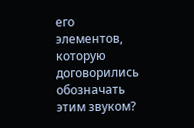его элементов, которую договорились обозначать этим звуком?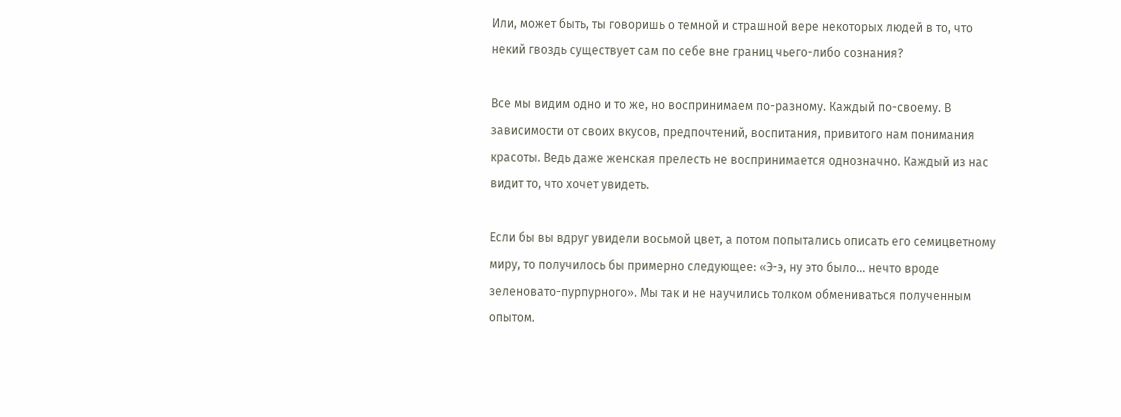Или, может быть, ты говоришь о темной и страшной вере некоторых людей в то, что некий гвоздь существует сам по себе вне границ чьего-либо сознания?

Все мы видим одно и то же, но воспринимаем по-разному. Каждый по-своему. В зависимости от своих вкусов, предпочтений, воспитания, привитого нам понимания красоты. Ведь даже женская прелесть не воспринимается однозначно. Каждый из нас видит то, что хочет увидеть.

Если бы вы вдруг увидели восьмой цвет, а потом попытались описать его семицветному миру, то получилось бы примерно следующее: «Э-э, ну это было... нечто вроде зеленовато-пурпурного». Мы так и не научились толком обмениваться полученным опытом.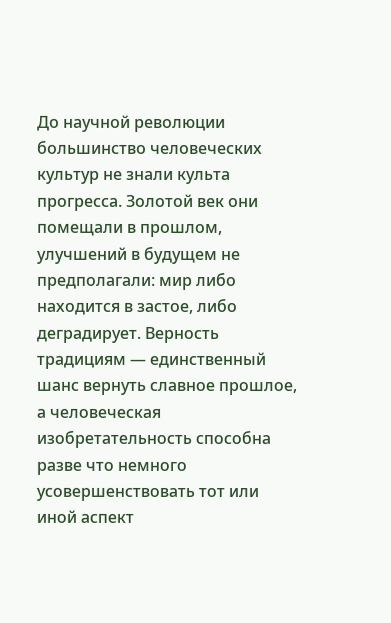До научной революции большинство человеческих культур не знали культа прогресса. Золотой век они помещали в прошлом, улучшений в будущем не предполагали: мир либо находится в застое, либо деградирует. Верность традициям — единственный шанс вернуть славное прошлое, а человеческая изобретательность способна разве что немного усовершенствовать тот или иной аспект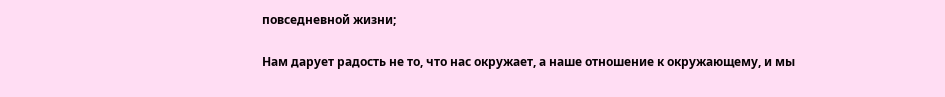повседневной жизни;

Нам дарует радость не то, что нас окружает, а наше отношение к окружающему, и мы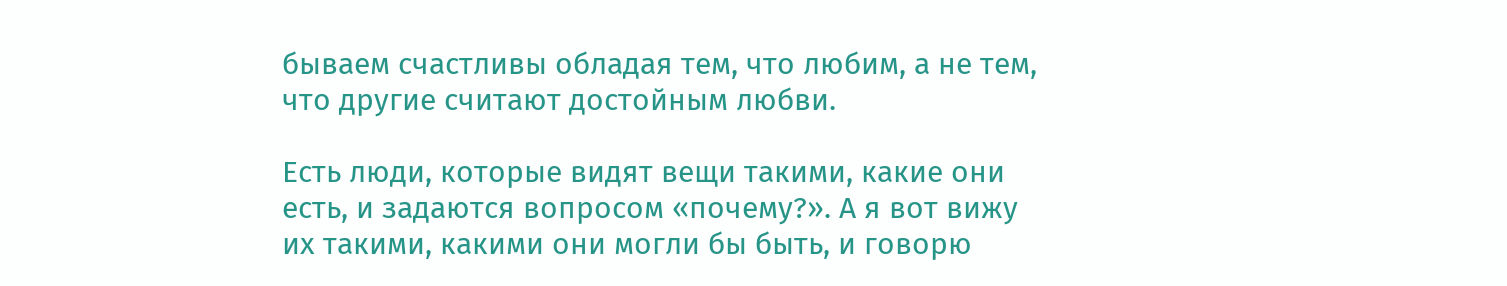бываем счастливы обладая тем, что любим, а не тем, что другие считают достойным любви.

Есть люди, которые видят вещи такими, какие они есть, и задаются вопросом «почему?». А я вот вижу их такими, какими они могли бы быть, и говорю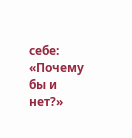себе: «Почему бы и нет?»